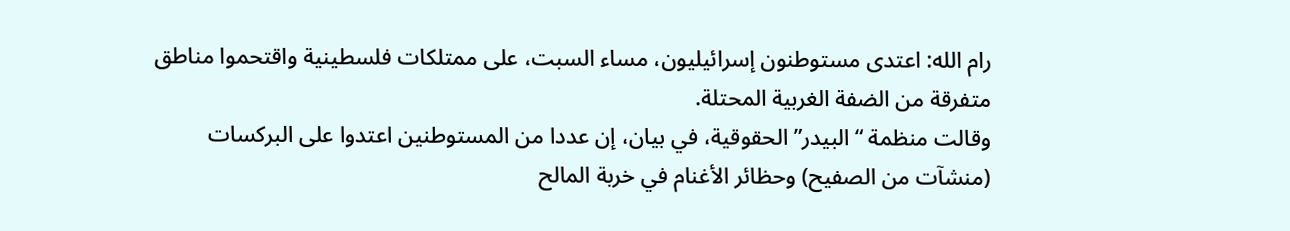رام الله: اعتدى مستوطنون إسرائيليون، مساء السبت، على ممتلكات فلسطينية واقتحموا مناطق متفرقة من الضفة الغربية المحتلة.
وقالت منظمة “البيدر” الحقوقية، في بيان، إن عددا من المستوطنين اعتدوا على البركسات (منشآت من الصفيح) وحظائر الأغنام في خربة المالح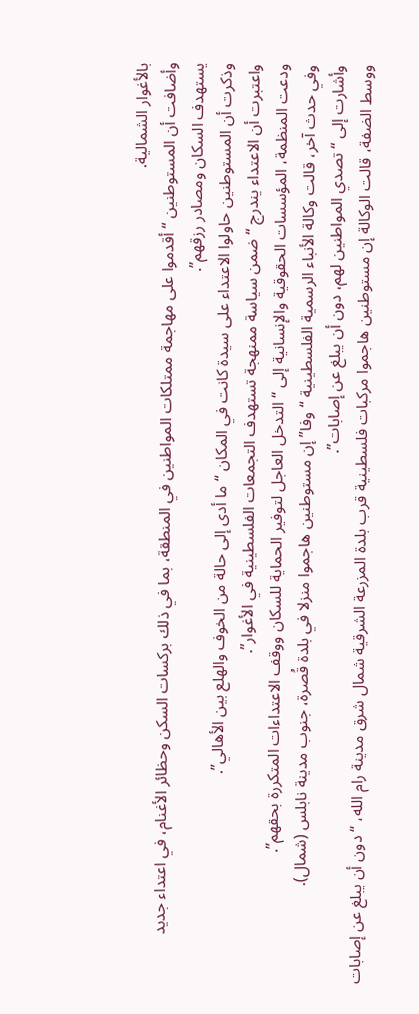بالأغوار الشمالية.
وأضافت أن المستوطنين “أقدموا على مهاجمة ممتلكات المواطنين في المنطقة، بما في ذلك بركسات السكن وحظائر الأغنام، في اعتداء جديد يستهدف السكان ومصادر رزقهم”.
وذكرت أن المستوطنين حاولوا الاعتداء على سيدة كانت في المكان “ما أدى إلى حالة من الخوف والهلع بين الأهالي”.
واعتبرت أن الاعتداء يندرج “ضمن سياسة ممنهجة تستهدف التجمعات الفلسطينية في الأغوار”.
ودعت المنظمة، المؤسسات الحقوقية والإنسانية إلى “التدخل العاجل لتوفير الحماية للسكان ووقف الاعتداءات المتكررة بحقهم”.
وفي حدث آخر، قالت وكالة الأنباء الرسمية الفلسطينية “وفا” إن مستوطنين هاجموا منزلا في بلدة قُصرة، جنوب مدينة نابلس (شمال).
وأشارت إلى “تصدي المواطنين لهم، دون أن يبلغ عن إصابات”.
ووسط الضفة، قالت الوكالة إن مستوطنين هاجموا مركبات فلسطينية قرب بلدة المزرعة الشرقية شمال شرق مدينة رام الله، “دون أن يبلغ عن إصابات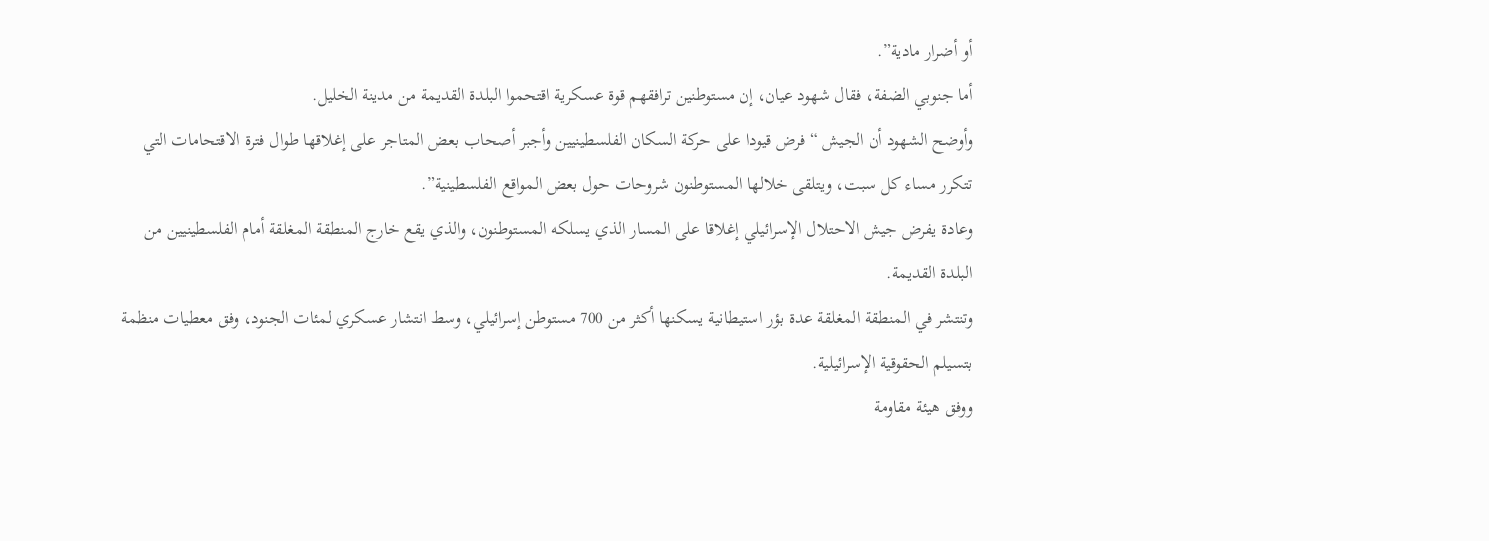أو أضرار مادية”.
أما جنوبي الضفة، فقال شهود عيان، إن مستوطنين ترافقهم قوة عسكرية اقتحموا البلدة القديمة من مدينة الخليل.
وأوضح الشهود أن الجيش “فرض قيودا على حركة السكان الفلسطينيين وأجبر أصحاب بعض المتاجر على إغلاقها طوال فترة الاقتحامات التي تتكرر مساء كل سبت، ويتلقى خلالها المستوطنون شروحات حول بعض المواقع الفلسطينية”.
وعادة يفرض جيش الاحتلال الإسرائيلي إغلاقا على المسار الذي يسلكه المستوطنون، والذي يقع خارج المنطقة المغلقة أمام الفلسطينيين من البلدة القديمة.
وتنتشر في المنطقة المغلقة عدة بؤر استيطانية يسكنها أكثر من 700 مستوطن إسرائيلي، وسط انتشار عسكري لمئات الجنود، وفق معطيات منظمة بتسيلم الحقوقية الإسرائيلية.
ووفق هيئة مقاومة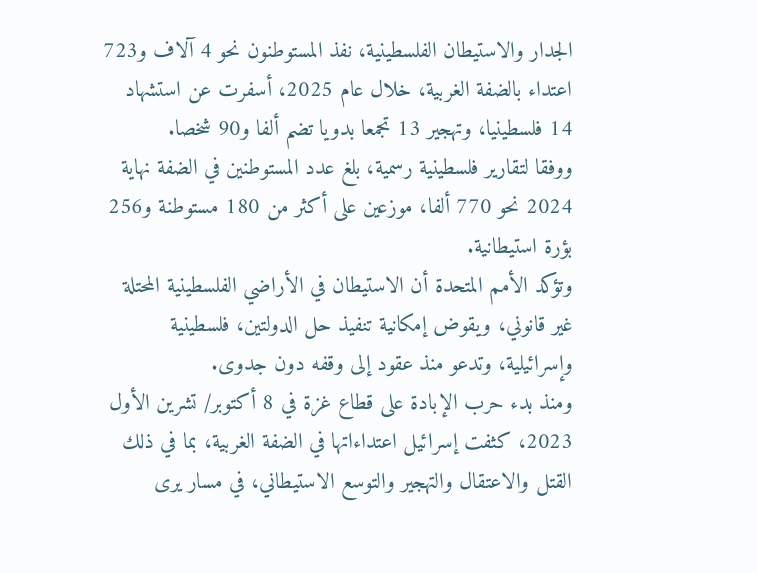الجدار والاستيطان الفلسطينية، نفذ المستوطنون نحو 4 آلاف و723 اعتداء بالضفة الغربية، خلال عام 2025، أسفرت عن استشهاد 14 فلسطينيا، وتهجير 13 تجمعا بدويا تضم ألفا و90 شخصا.
ووفقا لتقارير فلسطينية رسمية، بلغ عدد المستوطنين في الضفة نهاية 2024 نحو 770 ألفا، موزعين على أكثر من 180 مستوطنة و256 بؤرة استيطانية.
وتؤكد الأمم المتحدة أن الاستيطان في الأراضي الفلسطينية المحتلة غير قانوني، ويقوض إمكانية تنفيذ حل الدولتين، فلسطينية وإسرائيلية، وتدعو منذ عقود إلى وقفه دون جدوى.
ومنذ بدء حرب الإبادة على قطاع غزة في 8 أكتوبر/ تشرين الأول 2023، كثفت إسرائيل اعتداءاتها في الضفة الغربية، بما في ذلك القتل والاعتقال والتهجير والتوسع الاستيطاني، في مسار يرى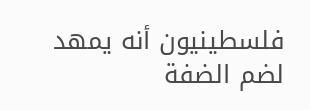فلسطينيون أنه يمهد لضم الضفة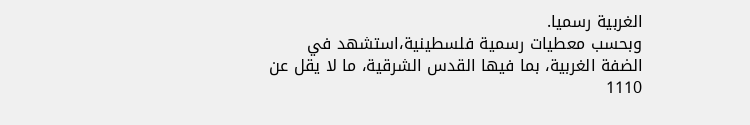الغربية رسميا.
وبحسب معطيات رسمية فلسطينية،استشهد في الضفة الغربية، بما فيها القدس الشرقية، ما لا يقل عن 1110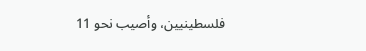فلسطينيين، وأصيب نحو 11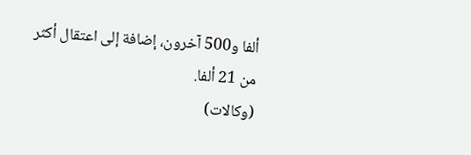ألفا و500 آخرون، إضافة إلى اعتقال أكثر من 21 ألفا.
(وكالات)